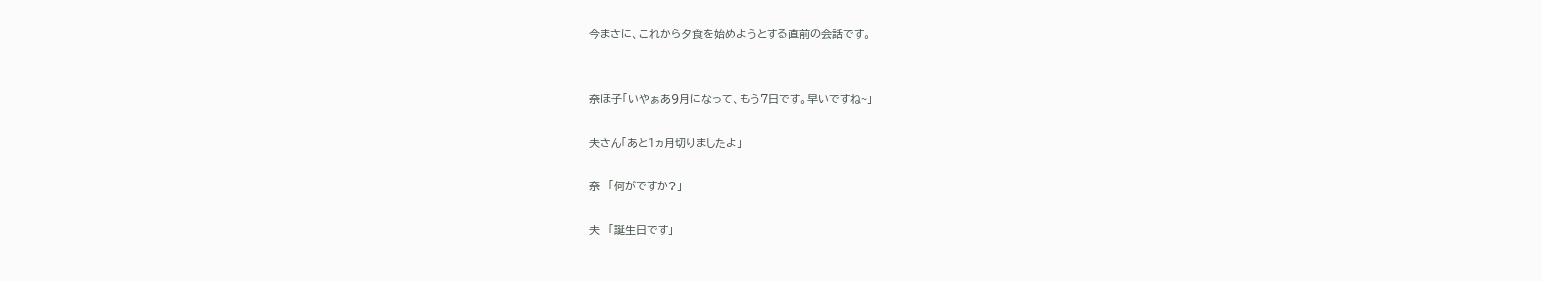今まさに、これから夕食を始めようとする直前の会話です。


奈ほ子「いやぁあ9月になって、もう7日です。早いですね~」

夫さん「あと1ヵ月切りましたよ」

奈  「何がですか?」

夫  「誕生日です」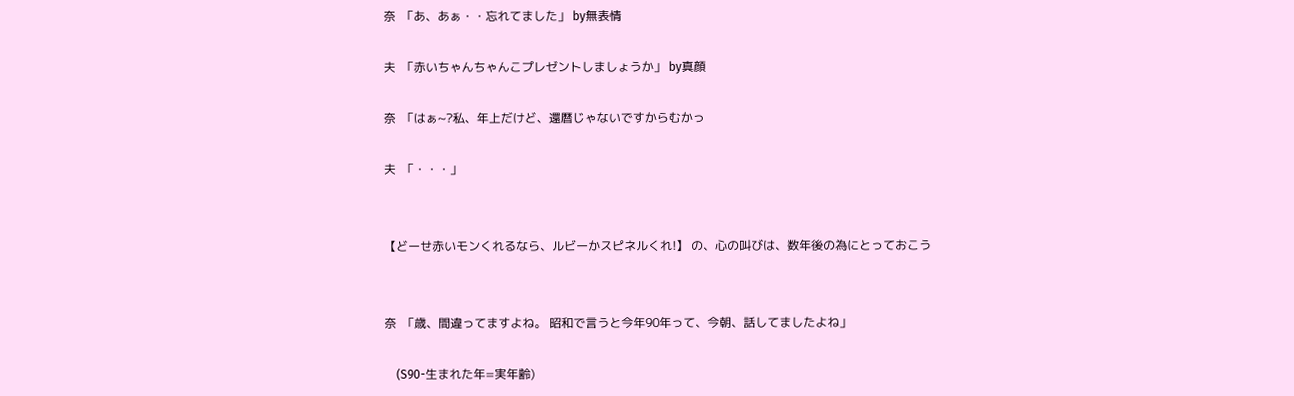奈  「あ、あぁ・・忘れてました」 by無表情

夫  「赤いちゃんちゃんこプレゼントしましょうか」 by真顔

奈  「はぁ~?私、年上だけど、還暦じゃないですからむかっ

夫  「・・・」


【どーせ赤いモンくれるなら、ルビーかスピネルくれ!】 の、心の叫びは、数年後の為にとっておこう


奈  「歳、間違ってますよね。 昭和で言うと今年90年って、今朝、話してましたよね」

    (S90-生まれた年=実年齢)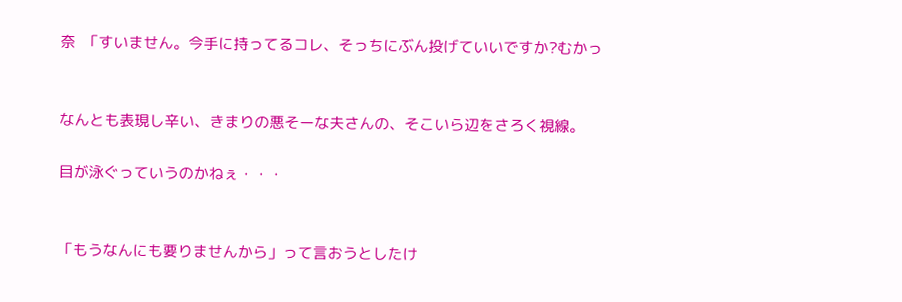奈  「すいません。今手に持ってるコレ、そっちにぶん投げていいですか?むかっ


なんとも表現し辛い、きまりの悪そーな夫さんの、そこいら辺をさろく視線。

目が泳ぐっていうのかねぇ・・・


「もうなんにも要りませんから」って言おうとしたけ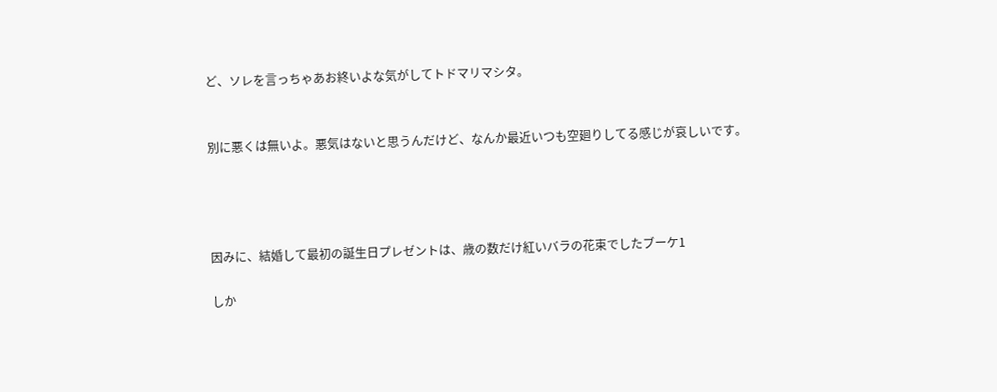ど、ソレを言っちゃあお終いよな気がしてトドマリマシタ。


別に悪くは無いよ。悪気はないと思うんだけど、なんか最近いつも空廻りしてる感じが哀しいです。




因みに、結婚して最初の誕生日プレゼントは、歳の数だけ紅いバラの花束でしたブーケ1

しか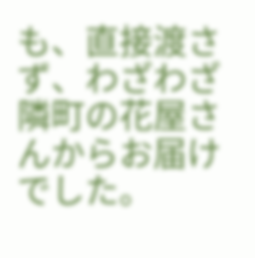も、直接渡さず、わざわざ隣町の花屋さんからお届けでした。